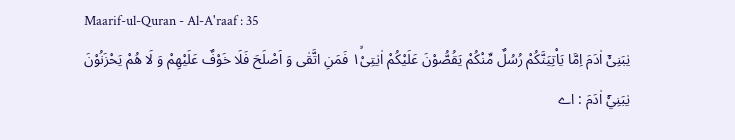Maarif-ul-Quran - Al-A'raaf : 35
یٰبَنِیْۤ اٰدَمَ اِمَّا یَاْتِیَنَّكُمْ رُسُلٌ مِّنْكُمْ یَقُصُّوْنَ عَلَیْكُمْ اٰیٰتِیْ١ۙ فَمَنِ اتَّقٰى وَ اَصْلَحَ فَلَا خَوْفٌ عَلَیْهِمْ وَ لَا هُمْ یَحْزَنُوْنَ
يٰبَنِيْٓ اٰدَمَ : اے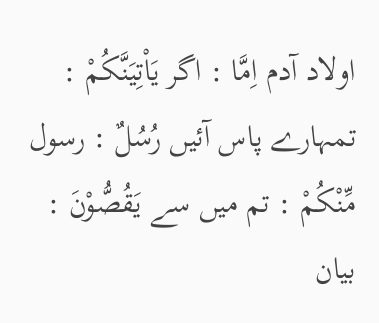اولاد آدم اِمَّا : اگر يَاْتِيَنَّكُمْ : تمہارے پاس آئیں رُسُلٌ : رسول مِّنْكُمْ : تم میں سے يَقُصُّوْنَ : بیان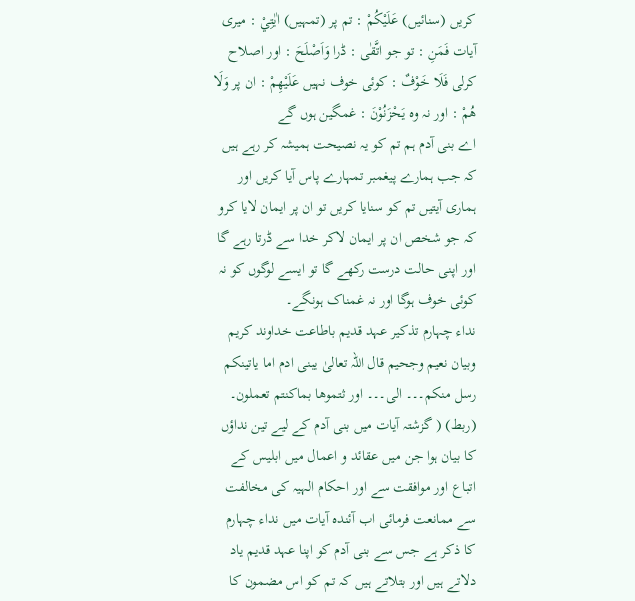کریں (سنائیں) عَلَيْكُمْ : تم پر (تمہیں) اٰيٰتِيْ : میری آیات فَمَنِ : تو جو اتَّقٰى : ڈرا وَاَصْلَحَ : اور اصلاح کرلی فَلَا خَوْفٌ : کوئی خوف نہیں عَلَيْهِمْ : ان پر وَلَا هُمْ : اور نہ وہ يَحْزَنُوْنَ : غمگین ہوں گے
اے بنی آدم ہم تم کو یہ نصیحت ہمیشہ کر رہے ہیں کہ جب ہمارے پیغمبر تمہارے پاس آیا کریں اور ہماری آیتیں تم کو سنایا کریں تو ان پر ایمان لایا کرو کہ جو شخص ان پر ایمان لاکر خدا سے ڈرتا رہے گا اور اپنی حالت درست رکھے گا تو ایسے لوگوں کو نہ کوئی خوف ہوگا اور نہ غمناک ہونگے۔
نداء چہارم تذکیر عہد قدیم باطاعت خداوند کریم وبیان نعیم وجحیم قال اللہ تعالیٰ یبنی ادم اما یاتینکم رسل منکم۔۔۔ الی۔۔۔ اور ثتموھا بماکنتم تعملون۔ (ربط) ( گزشتہ آیات میں بنی آدم کے لیے تین نداؤں کا بیان ہوا جن میں عقائد و اعمال میں ابلیس کے اتباع اور موافقت سے اور احکام الہیہ کی مخالفت سے ممانعت فرمائی اب آئندہ آیات میں نداء چہارم کا ذکر ہے جس سے بنی آدم کو اپنا عہد قدیم یاد دلاتے ہیں اور بتلاتے ہیں کہ تم کو اس مضمون کا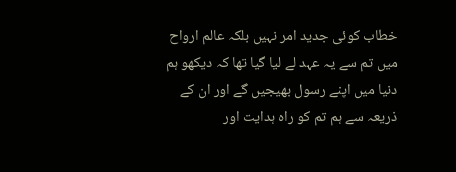خطاب کوئی جدید امر نہیں بلکہ عالم ارواح میں تم سے یہ عہد لے لیا گیا تھا کہ دیکھو ہم دنیا میں اپنے رسول بھیجیں گے اور ان کے ذریعہ سے ہم تم کو راہ ہدایت اور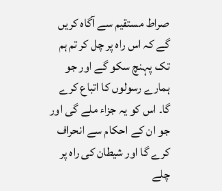صراط مستقیم سے آگاہ کریں گے کہ اس راہ پر چل کر تم ہم تک پہنچ سکو گے اور جو ہمارے رسولوں کا اتباع کرے گا۔ اس کو یہ جزاء ملے گی اور جو ان کے احکام سے انحراف کرے گا اور شیطان کی راہ پر چلے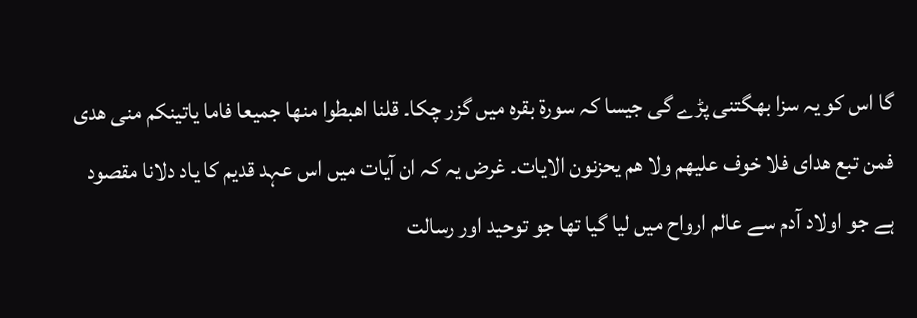گا اس کو یہ سزا بھگتنی پڑے گی جیسا کہ سورة بقرہ میں گزر چکا۔ قلنا اھبطوا منھا جمیعا فاما یاتینکم منی ھدی فمن تبع ھدای فلا خوف علیھم ولا ھم یحزنون الایات۔ غرض یہ کہ ان آیات میں اس عہد قدیم کا یاد دلانا مقصود ہے جو اولاد آدم سے عالم ارواح میں لیا گیا تھا جو توحید اور رسالت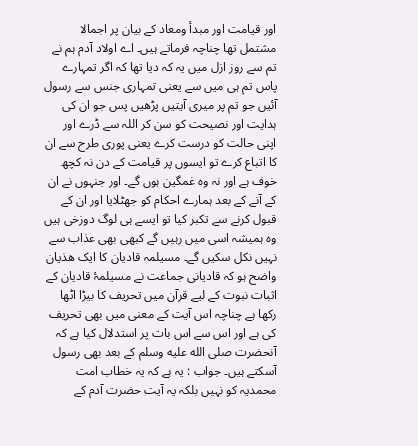اور قیامت اور مبدأ ومعاد کے بیان پر اجمالا مشتمل تھا چناچہ فرماتے ہیں۔ اے اولاد آدم ہم نے تم سے روز ازل میں یہ کہ دیا تھا کہ اگر تمہارے پاس تم ہی میں سے یعنی تمہاری جنس سے رسول آئیں جو تم پر میری آیتیں پڑھیں پس جو ان کی ہدایت اور نصیحت کو سن کر اللہ سے ڈرے اور اپنی حالت کو درست کرے یعنی پوری طرح سے ان کا اتباع کرے تو ایسوں پر قیامت کے دن نہ کچھ خوف ہے اور نہ وہ غمگین ہوں گے۔ اور جنہوں نے ان کے آنے کے بعد ہمارے احکام کو جھٹلایا اور ان کے قبول کرنے سے تکبر کیا تو ایسے ہی لوگ دوزخی ہیں وہ ہمیشہ اسی میں رہیں گے کبھی بھی عذاب سے نہیں نکل سکیں گے۔ مسیلمہ قادیان کا ایک ھذیان واضح ہو کہ قادیانی جماعت نے مسیلمۂ قادیان کے اثبات نبوت کے لیے قرآن میں تحریف کا بیڑا اٹھا رکھا ہے چناچہ اس آیت کے معنی میں بھی تحریف کی ہے اور اس سے اس بات پر استدلال کیا ہے کہ آنحضرت صلى الله عليه وسلم کے بعد بھی رسول آسکتے ہیں۔ جواب : یہ ہے کہ یہ خطاب امت محمدیہ کو نہیں بلکہ یہ آیت حضرت آدم کے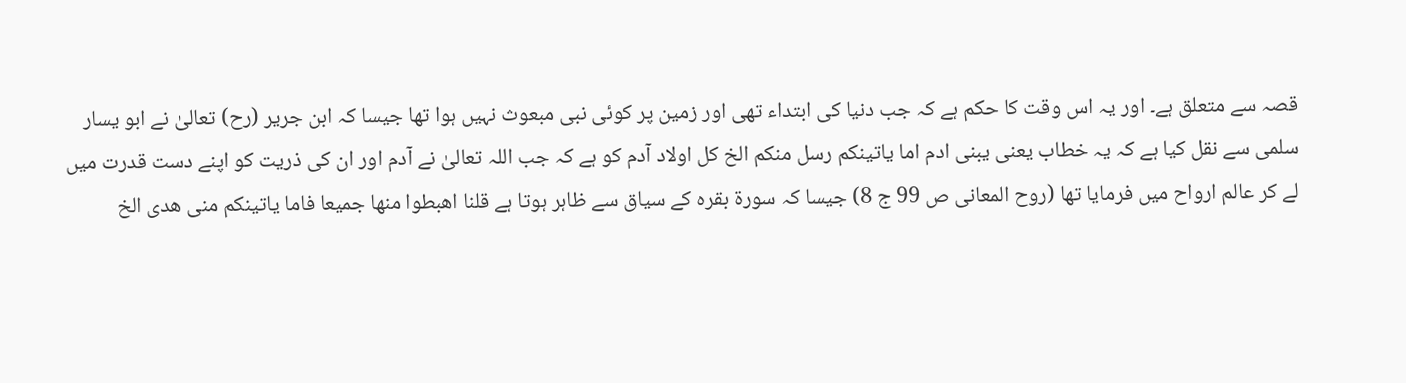قصہ سے متعلق ہے۔ اور یہ اس وقت کا حکم ہے کہ جب دنیا کی ابتداء تھی اور زمین پر کوئی نبی مبعوث نہیں ہوا تھا جیسا کہ ابن جریر (رح) تعالیٰ نے ابو یسار سلمی سے نقل کیا ہے کہ یہ خطاب یعنی یبنی ادم اما یاتینکم رسل منکم الخ کل اولاد آدم کو ہے کہ جب اللہ تعالیٰ نے آدم اور ان کی ذریت کو اپنے دست قدرت میں لے کر عالم ارواح میں فرمایا تھا (روح المعانی ص 99 ج 8) جیسا کہ سورة بقرہ کے سیاق سے ظاہر ہوتا ہے قلنا اھبطوا منھا جمیعا فاما یاتینکم منی ھدی الخ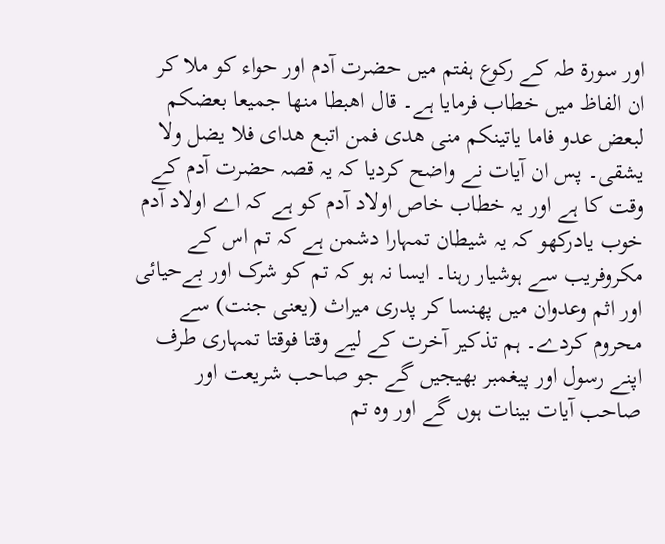اور سورة طہ کے رکوع ہفتم میں حضرت آدم اور حواء کو ملا کر ان الفاظ میں خطاب فرمایا ہے۔ قال اھبطا منھا جمیعا بعضکم لبعض عدو فاما یاتینکم منی ھدی فمن اتبع ھدای فلا یضل ولا یشقی۔ پس ان آیات نے واضح کردیا کہ یہ قصہ حضرت آدم کے وقت کا ہے اور یہ خطاب خاص اولاد آدم کو ہے کہ اے اولاد آدم خوب یادرکھو کہ یہ شیطان تمہارا دشمن ہے کہ تم اس کے مکروفریب سے ہوشیار رہنا۔ ایسا نہ ہو کہ تم کو شرک اور بےحیائی اور اثم وعدوان میں پھنسا کر پدری میراث (یعنی جنت) سے محروم کردے۔ ہم تذکیر آخرت کے لیے وقتا فوقتا تمہاری طرف اپنے رسول اور پیغمبر بھیجیں گے جو صاحب شریعت اور صاحب آیات بینات ہوں گے اور وہ تم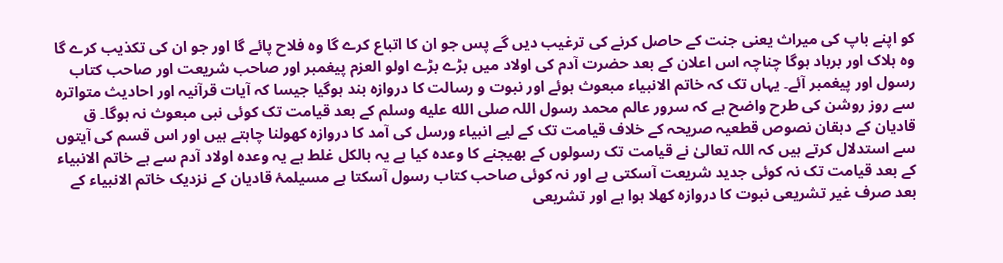کو اپنے باپ کی میراث یعنی جنت کے حاصل کرنے کی ترغیب دیں گے پس جو ان کا اتباع کرے گا وہ فلاح پائے گا اور جو ان کی تکذیب کرے گا وہ ہلاک اور برباد ہوگا چناچہ اس اعلان کے بعد حضرت آدم کی اولاد میں بڑے بڑے اولو العزم پیغمبر اور صاحب شریعت اور صاحب کتاب رسول اور پیغمبر آئے۔ یہاں تک کہ خاتم الانبیاء مبعوث ہوئے اور نبوت و رسالت کا دروازہ بند ہوگیا جیسا کہ آیات قرآنیہ اور احادیث متواترہ سے روز روشن کی طرح واضح ہے کہ سرور عالم محمد رسول اللہ صلى الله عليه وسلم کے بعد قیامت تک کوئی نبی مبعوث نہ ہوگا۔ ق قادیان کے دہقان نصوص قطعیہ صریحہ کے خلاف قیامت تک کے لیے انبیاء ورسل کی آمد کا دروازہ کھولنا چاہتے ہیں اور اس قسم کی آیتوں سے استدلال کرتے ہیں کہ اللہ تعالیٰ نے قیامت تک رسولوں کے بھیجنے کا وعدہ کیا ہے یہ بالکل غلط ہے یہ وعدہ اولاد آدم سے ہے خاتم الانبیاء کے بعد قیامت تک نہ کوئی جدید شریعت آسکتی ہے اور نہ کوئی صاحب کتاب رسول آسکتا ہے مسیلمۂ قادیان کے نزدیک خاتم الانبیاء کے بعد صرف غیر تشریعی نبوت کا دروازہ کھلا ہوا ہے اور تشریعی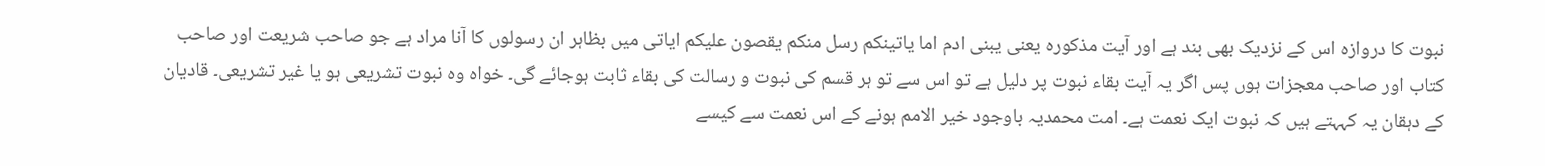نبوت کا دروازہ اس کے نزدیک بھی بند ہے اور آیت مذکورہ یعنی یبنی ادم اما یاتینکم رسل منکم یقصون علیکم ایاتی میں بظاہر ان رسولوں کا آنا مراد ہے جو صاحب شریعت اور صاحب کتاب اور صاحب معجزات ہوں پس اگر یہ آیت بقاء نبوت پر دلیل ہے تو اس سے تو ہر قسم کی نبوت و رسالت کی بقاء ثابت ہوجائے گی۔ خواہ وہ نبوت تشریعی ہو یا غیر تشریعی۔ قادیان کے دہقان یہ کہہتے ہیں کہ نبوت ایک نعمت ہے۔ امت محمدیہ باوجود خیر الامم ہونے کے اس نعمت سے کیسے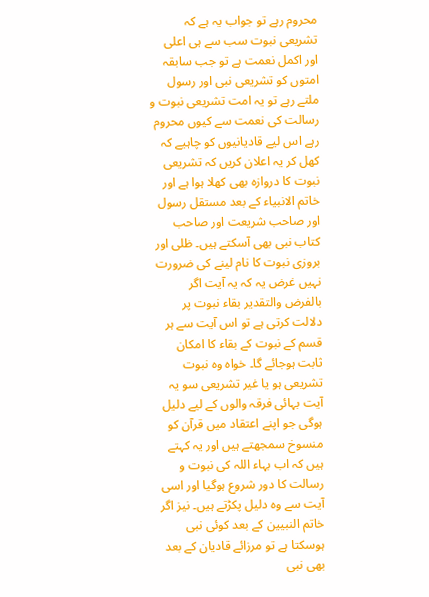محروم رہے تو جواب یہ ہے کہ تشریعی نبوت سب سے ہی اعلی اور اکمل نعمت ہے تو جب سابقہ امتوں کو تشریعی نبی اور رسول ملتے رہے تو یہ امت تشریعی نبوت و رسالت کی نعمت سے کیوں محروم رہے اس لیے قادیانیوں کو چاہیے کہ کھل کر یہ اعلان کریں کہ تشریعی نبوت کا دروازہ بھی کھلا ہوا ہے اور خاتم الانبیاء کے بعد مستقل رسول اور صاحب شریعت اور صاحب کتاب نبی بھی آسکتے ہیں۔ ظلی اور بروزی نبوت کا نام لینے کی ضرورت نہیں غرض یہ کہ یہ آیت اگر بالفرض والتقدیر بقاء نبوت پر دلالت کرتی ہے تو اس آیت سے ہر قسم کے نبوت کے بقاء کا امکان ثابت ہوجائے گا۔ خواہ وہ نبوت تشریعی ہو یا غیر تشریعی سو یہ آیت بہائی فرقہ والوں کے لیے دلیل ہوگی جو اپنے اعتقاد میں قرآن کو منسوخ سمجھتے ہیں اور یہ کہتے ہیں کہ اب بہاء اللہ کی نبوت و رسالت کا دور شروع ہوگیا اور اسی آیت سے وہ دلیل پکڑتے ہیں۔ نیز اگر خاتم النبیین کے بعد کوئی نبی ہوسکتا ہے تو مرزائے قادیان کے بعد بھی نبی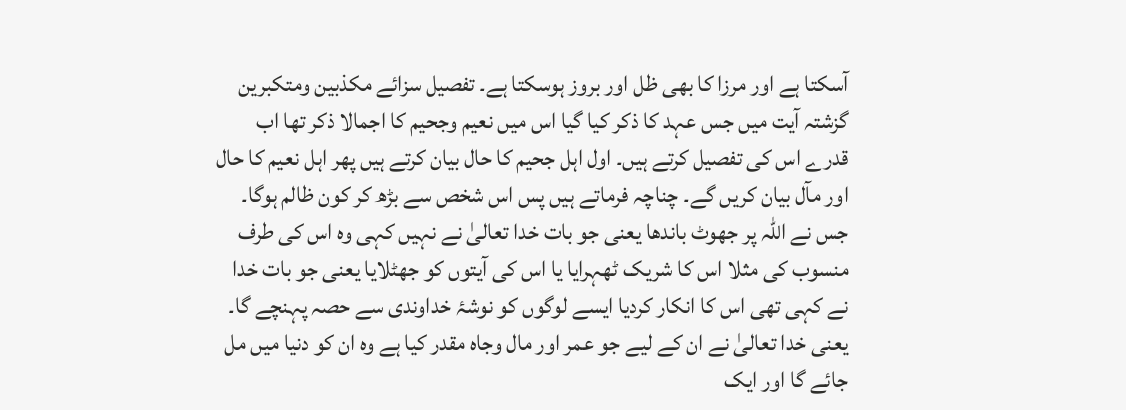آسکتا ہے اور مرزا کا بھی ظل اور بروز ہوسکتا ہے۔ تفصیل سزائے مکذبین ومتکبرین گزشتہ آیت میں جس عہد کا ذکر کیا گیا اس میں نعیم وجحیم کا اجمالا ذکر تھا اب قدرے اس کی تفصیل کرتے ہیں۔ اول اہل جحیم کا حال بیان کرتے ہیں پھر اہل نعیم کا حال اور مآل بیان کریں گے۔ چناچہ فرماتے ہیں پس اس شخص سے بڑھ کر کون ظالم ہوگا۔ جس نے اللہ پر جھوٹ باندھا یعنی جو بات خدا تعالیٰ نے نہیں کہی وہ اس کی طرف منسوب کی مثلا اس کا شریک ٹھہرایا یا اس کی آیتوں کو جھٹلایا یعنی جو بات خدا نے کہی تھی اس کا انکار کردیا ایسے لوگوں کو نوشۂ خداوندی سے حصہ پہنچے گا۔ یعنی خدا تعالیٰ نے ان کے لیے جو عمر اور مال وجاہ مقدر کیا ہے وہ ان کو دنیا میں مل جائے گا اور ایک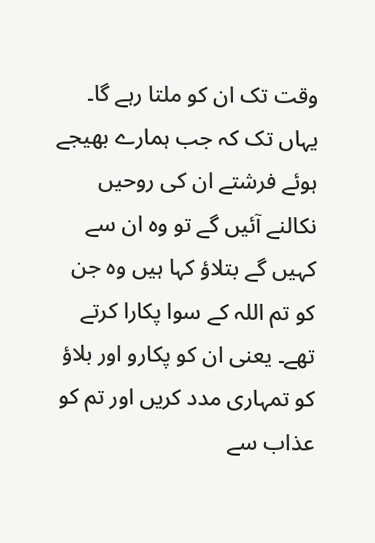وقت تک ان کو ملتا رہے گا۔ یہاں تک کہ جب ہمارے بھیجے ہوئے فرشتے ان کی روحیں نکالنے آئیں گے تو وہ ان سے کہیں گے بتلاؤ کہا ہیں وہ جن کو تم اللہ کے سوا پکارا کرتے تھے۔ یعنی ان کو پکارو اور بلاؤ کو تمہاری مدد کریں اور تم کو عذاب سے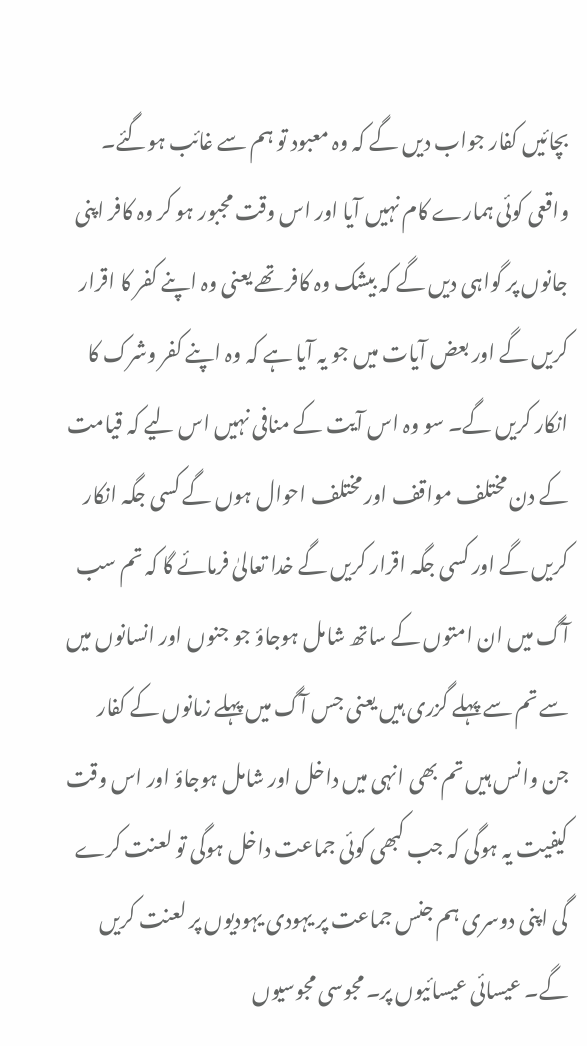بچائیں کفار جواب دیں گے کہ وہ معبود تو ہم سے غائب ہوگئے۔ واقعی کوئی ہمارے کام نہیں آیا اور اس وقت مجبور ہو کر وہ کافر اپنی جانوں پر گواہی دیں گے کہ بیشک وہ کافر تھے یعنی وہ اپنے کفر کا اقرار کریں گے اور بعض آیات میں جو یہ آیا ہے کہ وہ اپنے کفر وشرک کا انکار کریں گے۔ سو وہ اس آیت کے منافی نہیں اس لیے کہ قیامت کے دن مختلف مواقف اور مختلف احوال ہوں گے کسی جگہ انکار کریں گے اور کسی جگہ اقرار کریں گے خدا تعالیٰ فرمائے گا کہ تم سب آگ میں ان امتوں کے ساتھ شامل ہوجاؤ جو جنوں اور انسانوں میں سے تم سے پہلے گزری ہیں یعنی جس آگ میں پہلے زمانوں کے کفار جن وانس ہیں تم بھی انہی میں داخل اور شامل ہوجاؤ اور اس وقت کیفیت یہ ہوگی کہ جب کبھی کوئی جماعت داخل ہوگی تو لعنت کرے گی اپنی دوسری ہم جنس جماعت پر یہودی یہودیوں پر لعنت کریں گے۔ عیسائی عیسائیوں پر۔ مجوسی مجوسیوں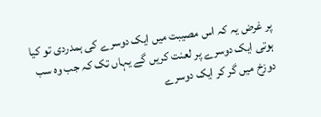پر غرض یہ کہ اس مصیبت میں ایک دوسرے کی ہمدردی تو کیا ہوتی ایک دوسرے پر لعنت کریں گے یہاں تک کہ جب وہ سب دوزخ میں گر کر ایک دوسرے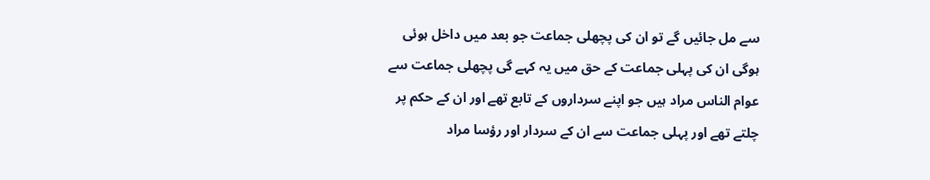سے مل جائیں گے تو ان کی پچھلی جماعت جو بعد میں داخل ہوئی ہوگی ان کی پہلی جماعت کے حق میں یہ کہے گی پچھلی جماعت سے عوام الناس مراد ہیں جو اپنے سرداروں کے تابع تھے اور ان کے حکم پر چلتے تھے اور پہلی جماعت سے ان کے سردار اور رؤسا مراد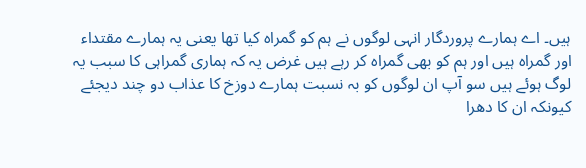ہیں۔ اے ہمارے پروردگار انہی لوگوں نے ہم کو گمراہ کیا تھا یعنی یہ ہمارے مقتداء اور گمراہ ہیں اور ہم کو بھی گمراہ کر رہے ہیں غرض یہ کہ ہماری گمراہی کا سبب یہ لوگ ہوئے ہیں سو آپ ان لوگوں کو بہ نسبت ہمارے دوزخ کا عذاب دو چند دیجئے کیونکہ ان کا دھرا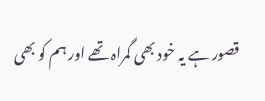قصور ہے یہ خود بھی گمراہ تھے اور ہم کو بھی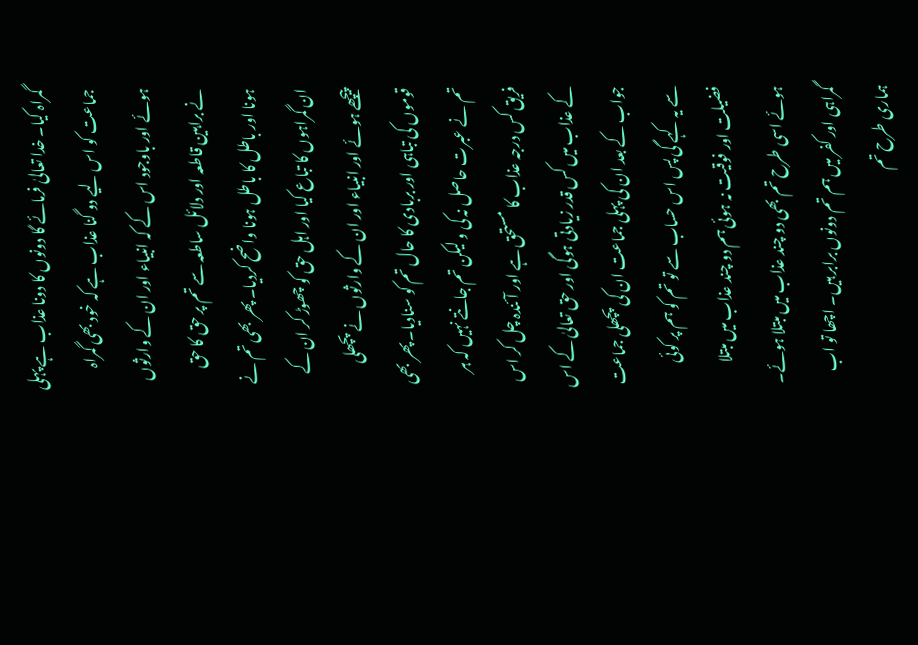گمراہ کیا۔ خدا تعالیٰ فرمائے گا دونوں کا دونا عذاب ہے پہلی جماعت کو اس لیے دو گنا عذاب ہے کہ خود بھی گمراہ ہوئے اور باوجود اس کے کہ انبیاء اور ان کے وارثوں نے براہین قاطعہ اور دلائل ساطعہ سے تم پر حق کا حق ہونا اور باطل کا باطل ہونا واضح کردیا۔ پھر بھی تم نے ان گمراہوں کا تباع کیا اور اہل حق کو چھوڑ کر ان کے پیچھے ہوئے اور انبیاء اور ان کے وارثوں نے پچھلی قوموں کی تباہی اور بربادی کا حال تم کو سنادیا۔ پھر بھی تم نے عبرت حاصل نہ کی و لیکن تم جانتے نہیں کہ ہر فریق کس درجہ عذاب کا مستحق ہے اور آئندہ چل کر اس کے عذاب میں کس قدر زیادتی ہوگی اور حق تعالیٰ کے اس جواب کے بعد ان کی پہلی جماعت ان کی پچھلی جماعت سے یہ کہے گی پس اس حساب سے تو تم کو ہم پر کوئی فضیلت اور فوقیت نہ ہوئی ہم دو چند عذاب میں مبتلا ہوئے اسی طرح تم بھی دو چند عذاب میں مبتلا ہوئے۔ گمراہی اور کفر میں ہم تم دونوں برابر ہیں۔ اچھا تو اب ہماری طرح تم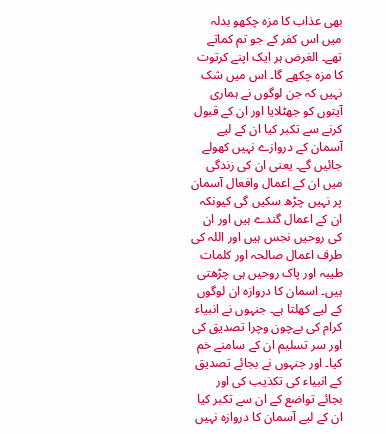بھی عذاب کا مزہ چکھو بدلہ میں اس کفر کے جو تم کماتے تھے۔ الغرض ہر ایک اپنے کرتوت کا مزہ چکھے گا۔ اس میں شک نہیں کہ جن لوگوں نے ہماری آیتوں کو جھٹلایا اور ان کے قبول کرنے سے تکبر کیا ان کے لیے آسمان کے دروازے نہیں کھولے جائیں گے۔ یعنی ان کی زندگی میں ان کے اعمال وافعال آسمان پر نہیں چڑھ سکیں گی کیونکہ ان کے اعمال گندے ہیں اور ان کی روحیں نجس ہیں اور اللہ کی طرف اعمال صالحہ اور کلمات طیبہ اور پاک روحیں ہی چڑھتی ہیں۔ اسمان کا دروازہ ان لوگوں کے لیے کھلتا ہے۔ جنہوں نے انبیاء کرام کی بےچون وچرا تصدیق کی اور سر تسلیم ان کے سامنے خم کیا۔ اور جنہوں نے بجائے تصدیق کے انبیاء کی تکذیب کی اور بجائے تواضع کے ان سے تکبر کیا ان کے لیے آسمان کا دروازہ نہیں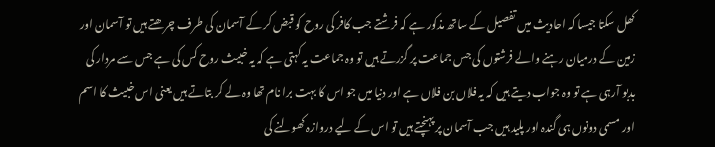کھل سکتا جیسا کہ احادیث میں تفصیل کے ساتھ مذکور ہے کہ فرشتے جب کافر کی روح کو قبض کر کے آسمان کی طرف چرھتے ہیں تو آسمان اور زمین کے درمیان رہنے والے فرشتوں کی جس جماعت پر گزرتے ہیں تو وہ جماعت یہ کہتی ہے کہ یہ خبیث روح کس کی ہے جس سے مردار کی بدبو آرہی ہے تو وہ جواب دیتے ہیں کہ یہ فلاں بن فلاں ہے اور دنیا میں جو اس کا بہت برا نام تھا وہ لے کر بتاتے ہیں یعنی اس خبیث کا اسم اور مسمی دونوں ہی گندہ اور پلید ہیں جب آسمان پر پہنچتے ہیں تو اس کے لیے دروازہ کھولنے کی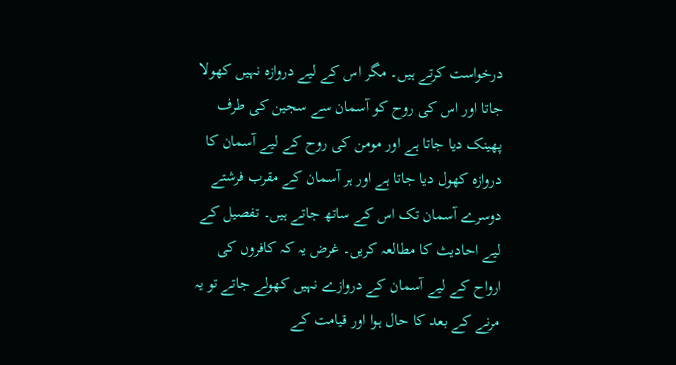درخواست کرتے ہیں۔ مگر اس کے لیے دروازہ نہیں کھولا جاتا اور اس کی روح کو آسمان سے سجین کی طرف پھینک دیا جاتا ہے اور مومن کی روح کے لیے آسمان کا دروازہ کھول دیا جاتا ہے اور ہر آسمان کے مقرب فرشتے دوسرے آسمان تک اس کے ساتھ جاتے ہیں۔ تفصیل کے لیے احادیث کا مطالعہ کریں۔ غرض یہ کہ کافروں کی ارواح کے لیے آسمان کے دروازے نہیں کھولے جاتے تو یہ مرنے کے بعد کا حال ہوا اور قیامت کے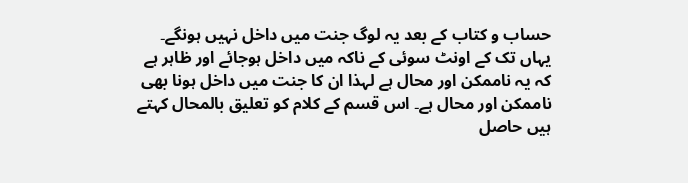حساب و کتاب کے بعد یہ لوگ جنت میں داخل نہیں ہونگے۔ یہاں تک کے اونٹ سوئی کے ناکہ میں داخل ہوجائے اور ظاہر ہے کہ یہ ناممکن اور محال ہے لہذا ان کا جنت میں داخل ہونا بھی ناممکن اور محال ہے۔ اس قسم کے کلام کو تعلیق بالمحال کہتے ہیں حاصل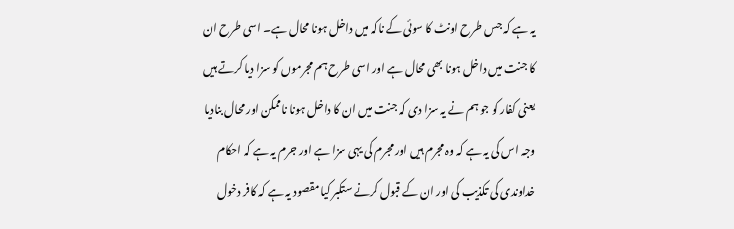یہ ہے کہ جس طرح اونٹ کا سوئی کے ناکہ میں داخل ہونا محال ہے۔ اسی طرح ان کا جنت میں داخل ہونا بھی محال ہے اور اسی طرح ہم مجرموں کو سزا دیا کرتے ہیں یعنی کفار کو جو ہم نے یہ سزا دی کہ جنت میں ان کا داخل ہونا ناممکن اور محال بنادیا وجہ اس کی یہ ہے کہ وہ مجرم ہیں اور مجرم کی یہی سزا ہے اور جرم یہ ہے کہ احکام خداوندی کی تکذیب کی اور ان کے قبول کرنے ستکبر کیا مقصود یہ ہے کہ کافر دخول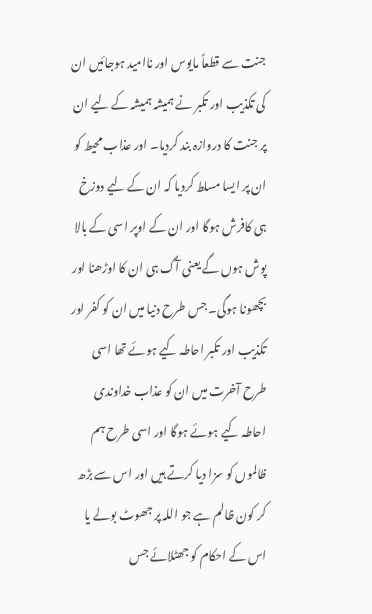جنت سے قطعاً مایوس اور ناامید ہوجائیں ان کی تکذیب اور تکبر نے ہمیشہ ہمیشہ کے لیے ان پر جنت کا دروازہ بند کردیا۔ اور عذاب محیط کو ان پر ایسا مسلط کردیا کہ ان کے لیے دوزخ ہی کافرش ہوگا اور ان کے اوپر اسی کے بالا پوش ہوں گے یعنی آگ ہی ان کا اوڑھنا اور بچھونا ہوگی۔ جس طرح دنیا میں ان کو کفر اور تکذیب اور تکبر احاطہ کیے ہوئے تھا اسی طرح آخرت میں ان کو عذاب خداوندی احاطہ کیے ہوئے ہوگا اور اسی طرح ہم ظالموں کو سزا دیا کرتے ہیں اور اس سے بڑھ کر کون ظالم ہے جو اللہ پر جھوٹ بولے یا اس کے احکام کو جھٹلائے جس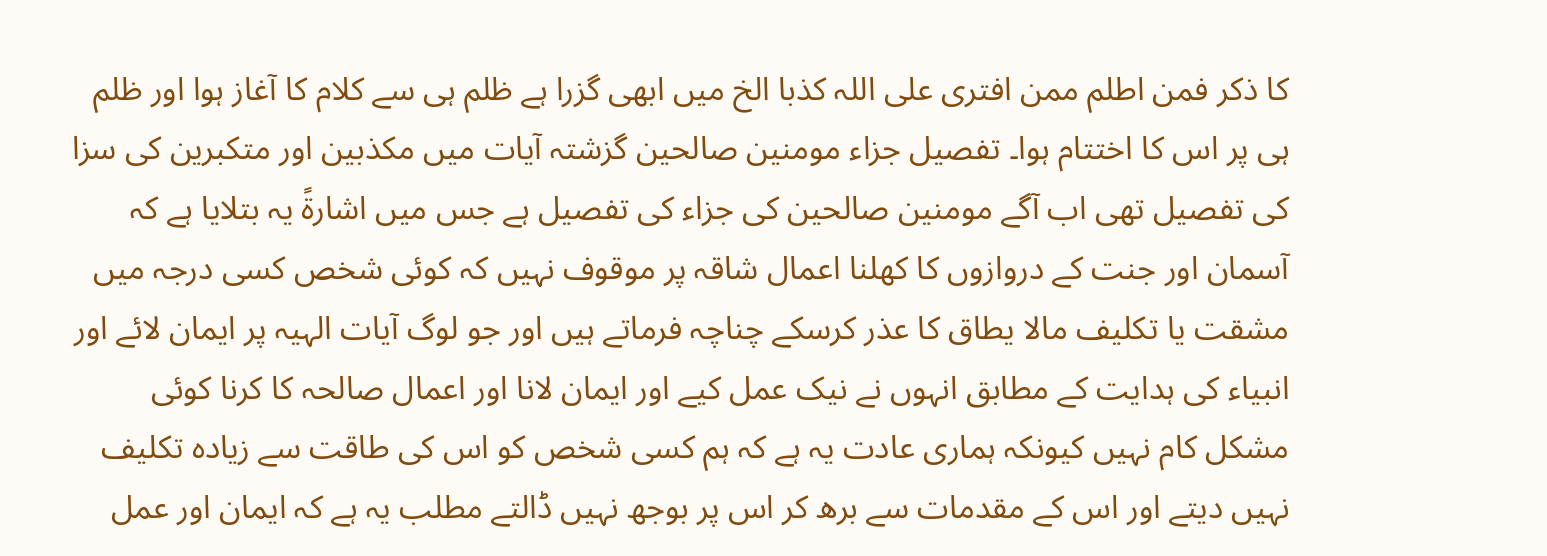کا ذکر فمن اطلم ممن افتری علی اللہ کذبا الخ میں ابھی گزرا ہے ظلم ہی سے کلام کا آغاز ہوا اور ظلم ہی پر اس کا اختتام ہوا۔ تفصیل جزاء مومنین صالحین گزشتہ آیات میں مکذبین اور متکبرین کی سزا کی تفصیل تھی اب آگے مومنین صالحین کی جزاء کی تفصیل ہے جس میں اشارۃً یہ بتلایا ہے کہ آسمان اور جنت کے دروازوں کا کھلنا اعمال شاقہ پر موقوف نہیں کہ کوئی شخص کسی درجہ میں مشقت یا تکلیف مالا یطاق کا عذر کرسکے چناچہ فرماتے ہیں اور جو لوگ آیات الہیہ پر ایمان لائے اور انبیاء کی ہدایت کے مطابق انہوں نے نیک عمل کیے اور ایمان لانا اور اعمال صالحہ کا کرنا کوئی مشکل کام نہیں کیونکہ ہماری عادت یہ ہے کہ ہم کسی شخص کو اس کی طاقت سے زیادہ تکلیف نہیں دیتے اور اس کے مقدمات سے برھ کر اس پر بوجھ نہیں ڈالتے مطلب یہ ہے کہ ایمان اور عمل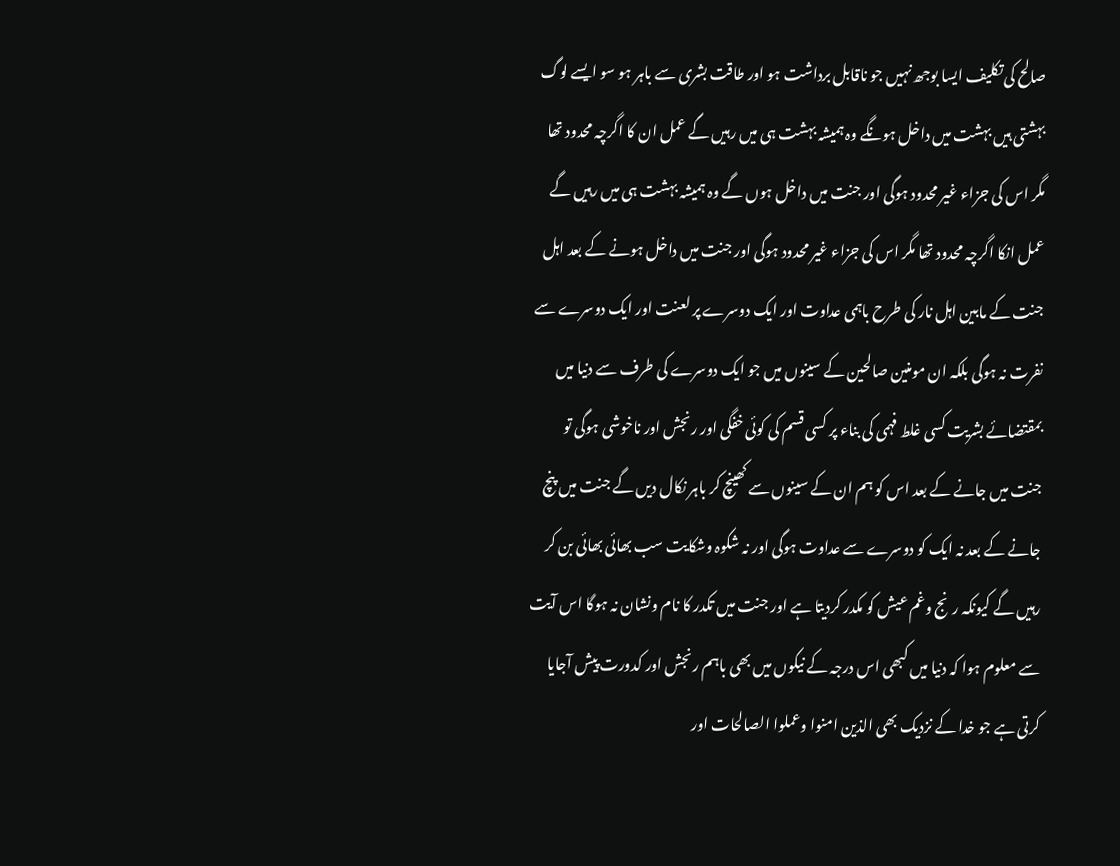صالح کی تکلیف ایسا بوجھ نہیں جو ناقابل برداشت ہو اور طاقت بشری سے باہر ہو سو ایسے لوگ بہشتی ہیں بہشت میں داخل ہونگے وہ ہمیشہ بہشت ہی میں رہیں گے عمل ان کا اگرچہ محدود تھا مگر اس کی جزاء غیر محدود ہوگی اور جنت میں داخل ہوں گے وہ ہمیشہ بہشت ہی میں رہیں گے عمل انکا اگرچہ محدود تھا مگر اس کی جزاء غیر محدود ہوگی اور جنت میں داخل ہونے کے بعد اہل جنت کے مابین اہل نار کی طرح باہمی عداوت اور ایک دوسرے پر لعنت اور ایک دوسرے سے نفرت نہ ہوگی بلکہ ان مومنین صالحین کے سینوں میں جو ایک دوسرے کی طرف سے دنیا میں بمقتضائے بشریت کسی غلط فہمی کی بناء پر کسی قسم کی کوئی خفگی اور رنجش اور ناخوشی ہوگی تو جنت میں جانے کے بعد اس کو ہم ان کے سینوں سے کھینچ کر باہر نکال دیں گے جنت میں پنچ جانے کے بعد نہ ایک کو دوسرے سے عداوت ہوگی اور نہ شکوہ وشکایت سب بھائی بھائی بن کر رہیں گے کیونکہ رنج وغم عیش کو مکدر کردیتا ہے اور جنت میں تکدر کا نام ونشان نہ ہوگا اس آیت سے معلوم ہوا کہ دنیا میں کبھی اس درجہ کے نیکوں میں بھی باہم رنجش اور کدورت پیش آجایا کرتی ہے جو خدا کے نزدیک بھی الذین امنوا وعملوا الصالحات اور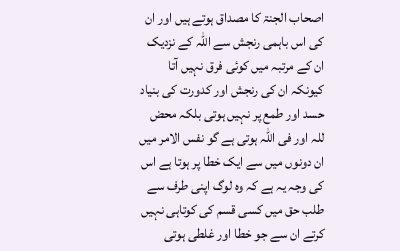اصحاب الجنۃ کا مصداق ہوتے ہیں اور ان کی اس باہمی رنجش سے اللہ کے نزدیک ان کے مرتبہ میں کوئی فرق نہیں آتا کیونکہ ان کی رنجش اور کدورت کی بنیاد حسد اور طمع پر نہیں ہوتی بلکہ محض للہ اور فی اللہ ہوتی ہے گو نفس الامر میں ان دونوں میں سے ایک خطا پر ہوتا ہے اس کی وجہ یہ ہے کہ وہ لوگ اپنی طرف سے طلب حق میں کسی قسم کی کوتاہی نہیں کرتے ان سے جو خطا اور غلطی ہوتی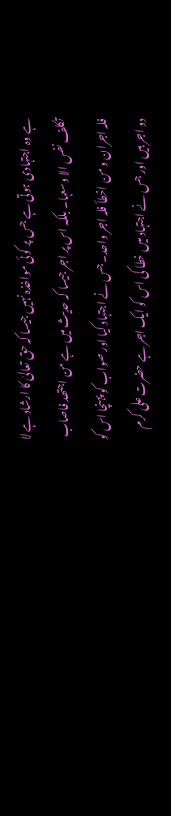ہے وہ اجتہادی ہوتی ہے جس پر کوئی مواخذہ نہیں جیسا کہ حق تعالیٰ کا ارشاد ہے لا تکلف نفس الا وسعہا۔ بلکہ اس پر اجر جیسا کہ حدیث میں ہے من اجتھد فاصاب فلہ اجران و من اخطأ فلہ اجر واحد۔ جس نے اجتہاد کیا اور صواب کو پہنچا اس کو دو اجر ہیں اور جس نے اجتہاد میں خطا کی اس کو ایک اجر ہے حضرت علی کرم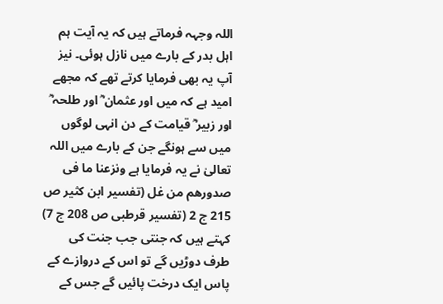اللہ وجہہ فرماتے ہیں کہ یہ آیت ہم اہل بدر کے بارے میں نازل ہوئی۔ نیز آپ یہ بھی فرمایا کرتے تھے کہ مجھے امید ہے کہ میں اور عثمان ؓ اور طلحہ ؓ اور زبیر ؓ قیامت کے دن انہی لوگوں میں سے ہونگے جن کے بارے میں اللہ تعالیٰ نے یہ فرمایا ہے ونزعنا ما فی صدورھم من غل (تفسیر ابن کثیر ص 215 ج 2 (تفسیر قرطبی ص 208 ج 7) کہتے ہیں کہ جنتی جب جنت کی طرف دوڑیں گے تو اس کے دروازے کے پاس ایک درخت پائیں گے جس کے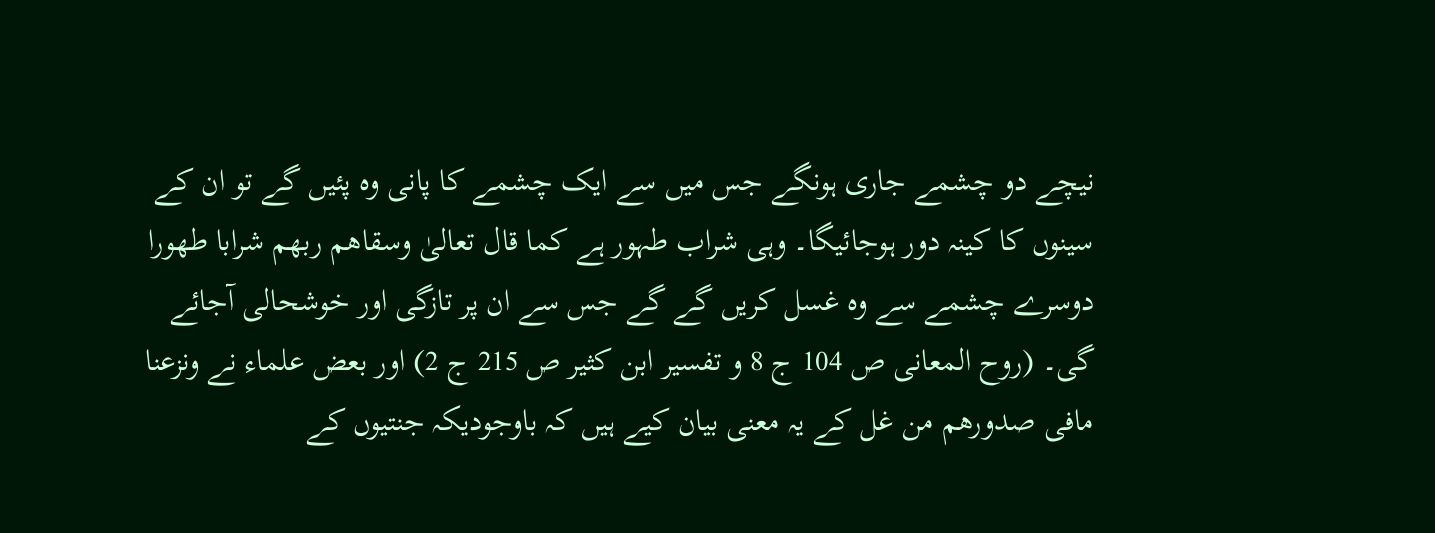نیچے دو چشمے جاری ہونگے جس میں سے ایک چشمے کا پانی وہ پئیں گے تو ان کے سینوں کا کینہ دور ہوجائیگا۔ وہی شراب طہور ہے کما قال تعالیٰ وسقاھم ربھم شرابا طھورا دوسرے چشمے سے وہ غسل کریں گے گے جس سے ان پر تازگی اور خوشحالی آجائے گی۔ (روح المعانی ص 104 ج 8 و تفسیر ابن کثیر ص 215 ج 2) اور بعض علماء نے ونزعنا مافی صدورھم من غل کے یہ معنی بیان کیے ہیں کہ باوجودیکہ جنتیوں کے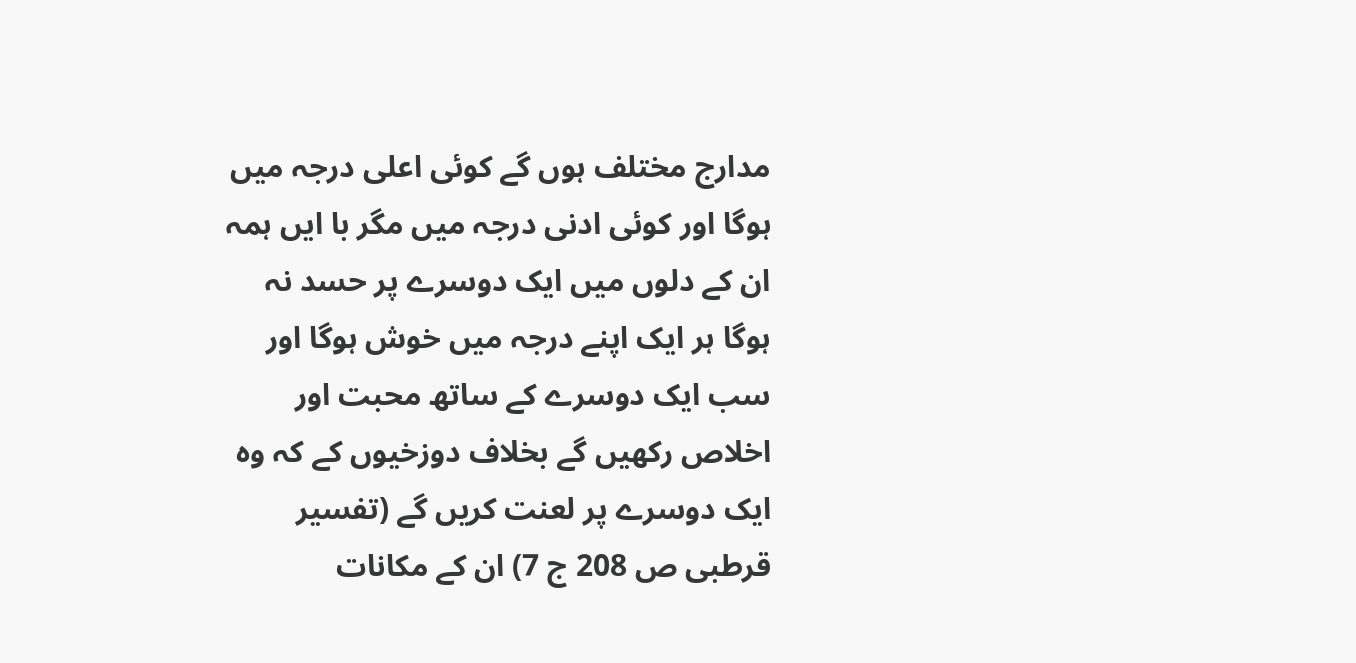مدارج مختلف ہوں گے کوئی اعلی درجہ میں ہوگا اور کوئی ادنی درجہ میں مگر با ایں ہمہ ان کے دلوں میں ایک دوسرے پر حسد نہ ہوگا ہر ایک اپنے درجہ میں خوش ہوگا اور سب ایک دوسرے کے ساتھ محبت اور اخلاص رکھیں گے بخلاف دوزخیوں کے کہ وہ ایک دوسرے پر لعنت کریں گے (تفسیر قرطبی ص 208 ج 7) ان کے مکانات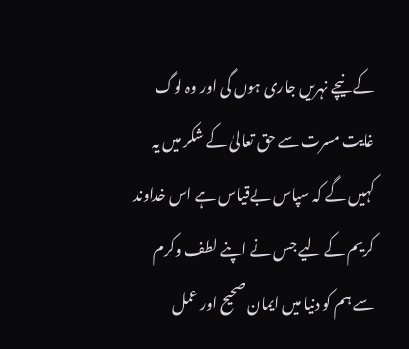کے نیچے نہریں جاری ہوں گی اور وہ لوگ غایت مسرت سے حق تعالیٰ کے شکر میں یہ کہیں گے کہ سپاس بےقیاس ہے اس خداوند کریم کے لیے جس نے اپنے لطف وکرم سے ہم کو دنیا میں ایمان صحیح اور عمل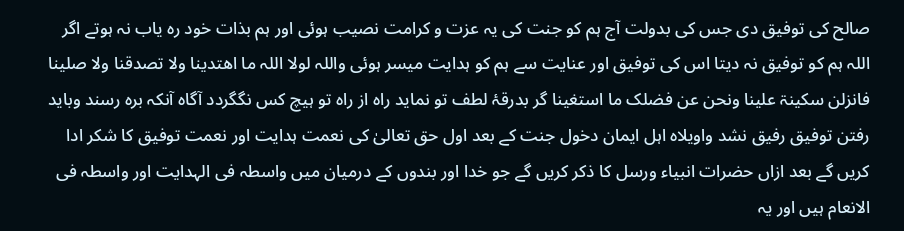صالح کی توفیق دی جس کی بدولت آج ہم کو جنت کی یہ عزت و کرامت نصیب ہوئی اور ہم بذات خود رہ یاب نہ ہوتے اگر اللہ ہم کو توفیق نہ دیتا اس کی توفیق اور عنایت سے ہم کو ہدایت میسر ہوئی واللہ لولا اللہ ما اھتدینا ولا تصدقنا ولا صلینا فانزلن سکینۃ علینا ونحن عن فضلک ما استغینا گر بدرقۂ لطف تو نماید راہ از راہ تو ہیچ کس نگگردد آگاہ آنکہ برہ رسند وباید رفتن توفیق رفیق نشد واویلاہ اہل ایمان دخول جنت کے بعد اول حق تعالیٰ کی نعمت ہدایت اور نعمت توفیق کا شکر ادا کریں گے بعد ازاں حضرات انبیاء ورسل کا ذکر کریں گے جو خدا اور بندوں کے درمیان میں واسطہ فی الہدایت اور واسطہ فی الانعام ہیں اور یہ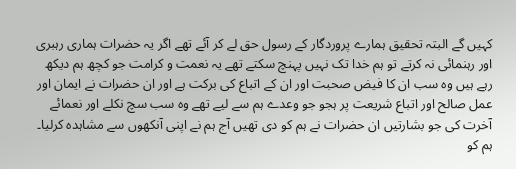کہیں گے البتہ تحقیق ہمارے پروردگار کے رسول حق لے کر آئے تھے اگر یہ حضرات ہماری رہبری اور رہنمائی نہ کرتے تو ہم خدا تک نہیں پہنچ سکتے تھے یہ نعمت و کرامت جو کچھ ہم دیکھ رہے ہیں وہ سب ان کا فیض صحبت اور ان کے اتباع کی برکت ہے اور ان حضرات نے ایمان اور عمل صالح اور اتباع شریعت پر ہجو جو وعدے ہم سے لیے تھے وہ سب سچ نکلے اور نعمائے آخرت کی جو بشارتیں ان حضرات نے ہم کو دی تھیں آج ہم نے اپنی آنکھوں سے مشاہدہ کرلیا۔ ہم کو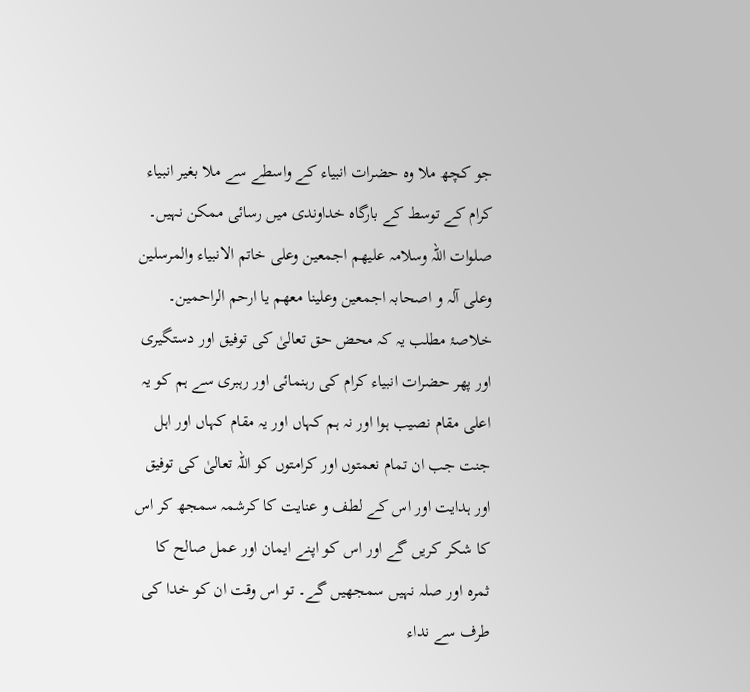جو کچھ ملا وہ حضرات انبیاء کے واسطے سے ملا بغیر انبیاء کرام کے توسط کے بارگاہ خداوندی میں رسائی ممکن نہیں۔ صلوات اللہ وسلامہ علیھم اجمعین وعلی خاتم الانبیاء والمرسلین وعلی آلہ و اصحابہ اجمعین وعلینا معھم یا ارحم الراحمین۔ خلاصۂ مطلب یہ کہ محض حق تعالیٰ کی توفیق اور دستگیری اور پھر حضرات انبیاء کرام کی رہنمائی اور رہبری سے ہم کو یہ اعلی مقام نصیب ہوا اور نہ ہم کہاں اور یہ مقام کہاں اور اہل جنت جب ان تمام نعمتوں اور کرامتوں کو اللہ تعالیٰ کی توفیق اور ہدایت اور اس کے لطف و عنایت کا کرشمہ سمجھ کر اس کا شکر کریں گے اور اس کو اپنے ایمان اور عمل صالح کا ثمرہ اور صلہ نہیں سمجھیں گے۔ تو اس وقت ان کو خدا کی طرف سے نداء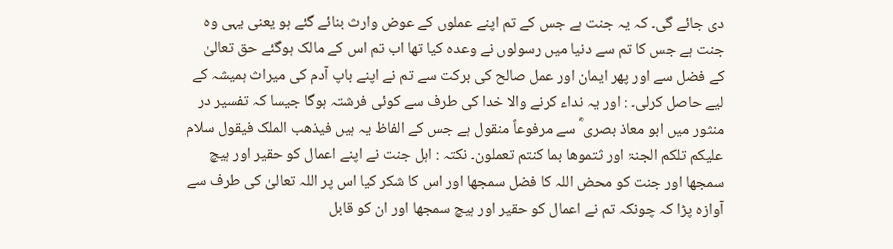دی جائے گی۔ کہ یہ جنت ہے جس کے تم اپنے عملوں کے عوض وارث بنائے گئے ہو یعنی یہی وہ جنت ہے جس کا تم سے دنیا میں رسولوں نے وعدہ کیا تھا اب تم اس کے مالک ہوگئے حق تعالیٰ کے فضل سے اور پھر ایمان اور عمل صالح کی برکت سے تم نے اپنے باپ آدم کی میراث ہمیشہ کے لیے حاصل کرلی۔ : اور یہ نداء کرنے والا خدا کی طرف سے کوئی فرشتہ ہوگا جیسا کہ تفسیر در منثور میں ابو معاذ بصری ؓ سے مرفوعاً منقول ہے جس کے الفاظ یہ ہیں فیذھب الملک فیقول سلام علیکم تلکم الجنۃ اور ثتموھا بما کنتم تعملون۔ نکتہ : اہل جنت نے اپنے اعمال کو حقیر اور ہیچ سمجھا اور جنت کو محض اللہ کا فضل سمجھا اور اس کا شکر کیا اس پر اللہ تعالیٰ کی طرف سے آوازہ پڑا کہ چونکہ تم نے اعمال کو حقیر اور ہیچ سمجھا اور ان کو قابل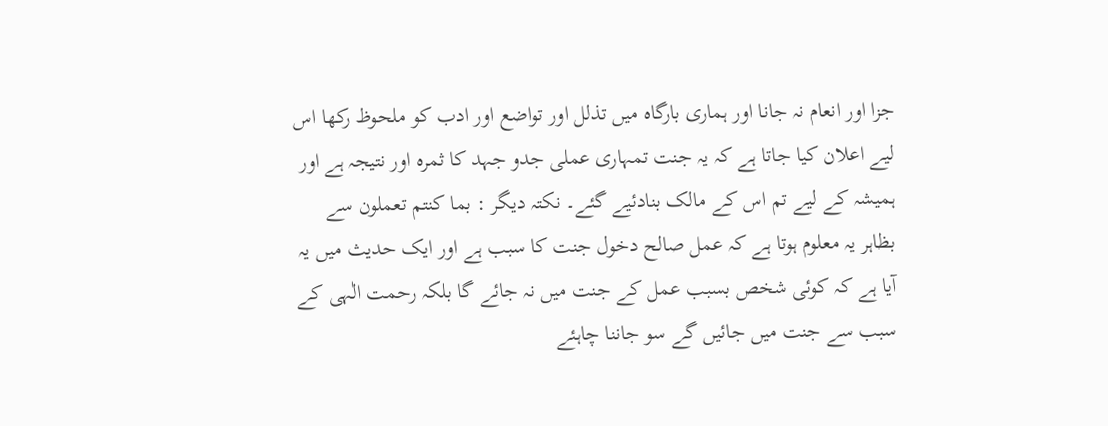جزا اور انعام نہ جانا اور ہماری بارگاہ میں تذلل اور تواضع اور ادب کو ملحوظ رکھا اس لیے اعلان کیا جاتا ہے کہ یہ جنت تمہاری عملی جدو جہد کا ثمرہ اور نتیجہ ہے اور ہمیشہ کے لیے تم اس کے مالک بنادئیے گئے۔ نکتہ دیگر : بما کنتم تعملون سے بظاہر یہ معلوم ہوتا ہے کہ عمل صالح دخول جنت کا سبب ہے اور ایک حدیث میں یہ آیا ہے کہ کوئی شخص بسبب عمل کے جنت میں نہ جائے گا بلکہ رحمت الٰہی کے سبب سے جنت میں جائیں گے سو جاننا چاہئے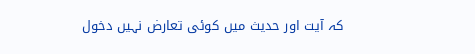کہ آیت اور حدیث میں کوئی تعارض نہیں دخول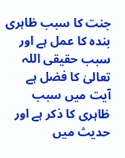جنت کا سبب ظاہری بندہ کا عمل ہے اور سبب حقیقی اللہ تعالیٰ کا فضل ہے آیت میں سبب ظاہری کا ذکر ہے اور حدیث میں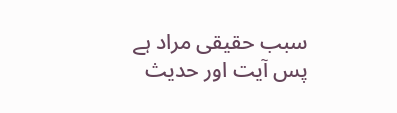سبب حقیقی مراد ہے پس آیت اور حدیث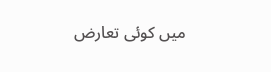میں کوئی تعارض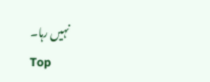نہیں رہا۔
Top